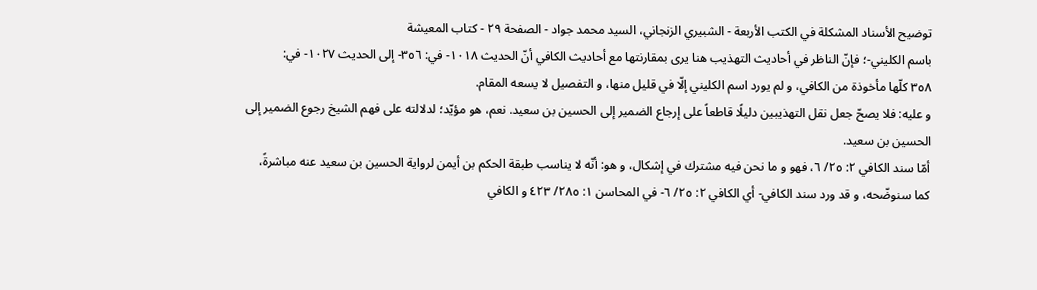توضيح الأسناد المشكلة في الكتب الأربعة - الشبيري الزنجاني، السيد محمد جواد - الصفحة ٢٩ - كتاب المعيشة
باسم الكليني-؛ فإنّ الناظر في أحاديث التهذيب هنا يرى بمقارنتها مع أحاديث الكافي أنّ الحديث ١٠١٨- في: ٣٥٦- إلى الحديث ١٠٢٧- في:
٣٥٨ كلّها مأخوذة من الكافي، و لم يورد اسم الكليني إلّا في قليل منها، و التفصيل لا يسعه المقام.
و عليه: فلا يصحّ جعل نقل التهذيبين دليلًا قاطعاً على إرجاع الضمير إلى الحسين بن سعيد. نعم، هو مؤيّد؛ لدلالته على فهم الشيخ رجوع الضمير إلى الحسين بن سعيد.
أمّا سند الكافي ٢: ٢٥/ ٦، فهو و ما نحن فيه مشترك في إشكال، و هو: أنّه لا يناسب طبقة الحكم بن أيمن لرواية الحسين بن سعيد عنه مباشرةً، كما سنوضّحه، و قد ورد سند الكافي- أي الكافي ٢: ٢٥/ ٦- في المحاسن ١: ٢٨٥/ ٤٢٣ و الكافي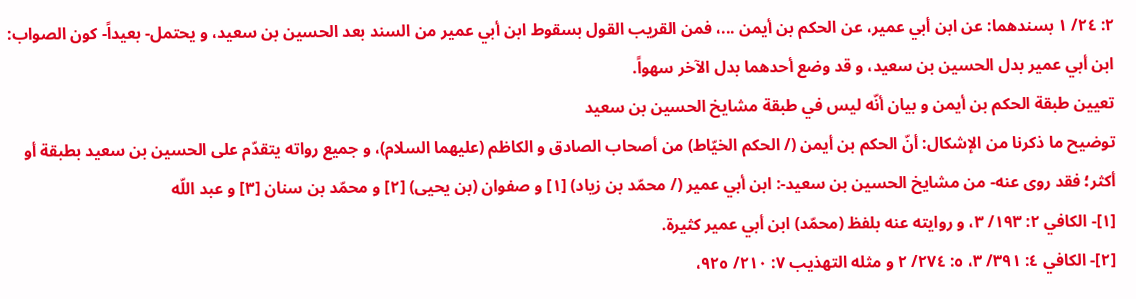٢: ٢٤/ ١ بسندهما: عن ابن أبي عمير، عن الحكم بن أيمن ...، فمن القريب القول بسقوط ابن أبي عمير من السند بعد الحسين بن سعيد، و يحتمل- بعيداً- كون الصواب: ابن أبي عمير بدل الحسين بن سعيد، و قد وضع أحدهما بدل الآخر سهواً.
تعيين طبقة الحكم بن أيمن و بيان أنّه ليس في طبقة مشايخ الحسين بن سعيد
توضيح ما ذكرنا من الإشكال: أنّ الحكم بن أيمن (/ الحكم الخيّاط) من أصحاب الصادق و الكاظم (عليهما السلام)، و جميع رواته يتقدّم على الحسين بن سعيد بطبقة أو أكثر؛ فقد روى عنه- من مشايخ الحسين بن سعيد-: ابن أبي عمير (/ محمّد بن زياد) [١] و صفوان (بن يحيى) [٢] و محمّد بن سنان [٣] و عبد اللّه
[١]- الكافي ٢: ١٩٣/ ٣، و روايته عنه بلفظ (محمّد) ابن أبي عمير كثيرة.
[٢]- الكافي ٤: ٣٩١/ ٣، ٥: ٢٧٤/ ٢ و مثله التهذيب ٧: ٢١٠/ ٩٢٥،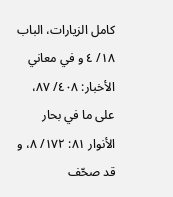كامل الزيارات، الباب ١٨/ ٤ و في معاني الأخبار: ٤٠٨/ ٨٧، على ما في بحار الأنوار ٨١: ١٧٢/ ٨، و قد صحّف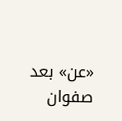«عن» بعد صفوان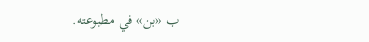ب «بن» في مطبوعته.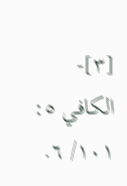[٣]- الكافي ٥: ١٠١/ ٦.